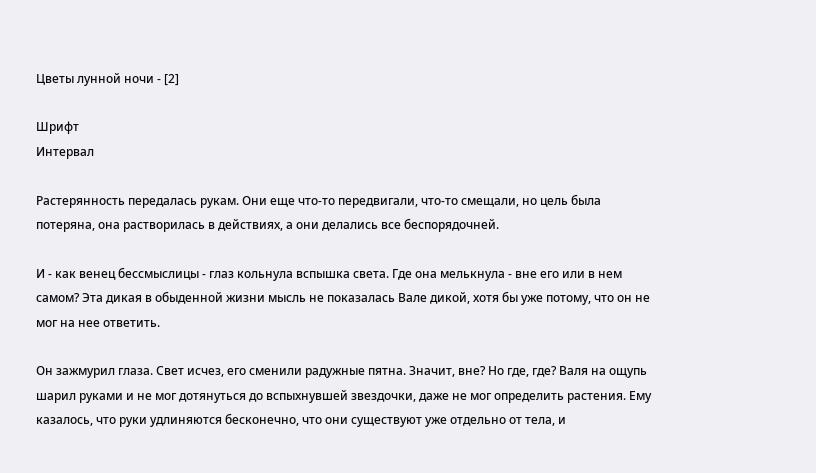Цветы лунной ночи - [2]

Шрифт
Интервал

Растерянность передалась рукам. Они еще что-то передвигали, что-то смещали, но цель была потеряна, она растворилась в действиях, а они делались все беспорядочней.

И - как венец бессмыслицы - глаз кольнула вспышка света. Где она мелькнула - вне его или в нем самом? Эта дикая в обыденной жизни мысль не показалась Вале дикой, хотя бы уже потому, что он не мог на нее ответить.

Он зажмурил глаза. Свет исчез, его сменили радужные пятна. Значит, вне? Но где, где? Валя на ощупь шарил руками и не мог дотянуться до вспыхнувшей звездочки, даже не мог определить растения. Ему казалось, что руки удлиняются бесконечно, что они существуют уже отдельно от тела, и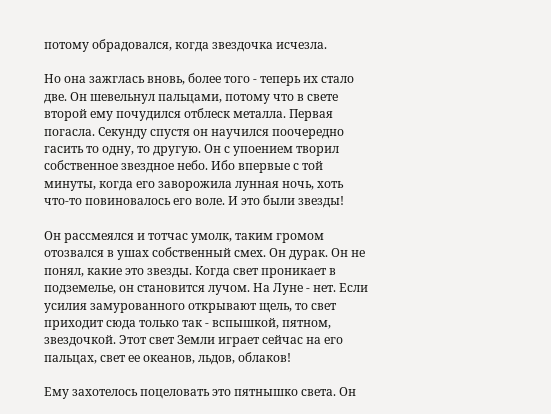потому обрадовался, когда звездочка исчезла.

Но она зажглась вновь, более того - теперь их стало две. Он шевельнул пальцами, потому что в свете второй ему почудился отблеск металла. Первая погасла. Секунду спустя он научился поочередно гасить то одну, то другую. Он с упоением творил собственное звездное небо. Ибо впервые с той минуты, когда его заворожила лунная ночь, хоть что-то повиновалось его воле. И это были звезды!

Он рассмеялся и тотчас умолк, таким громом отозвался в ушах собственный смех. Он дурак. Он не понял, какие это звезды. Когда свет проникает в подземелье, он становится лучом. На Луне - нет. Если усилия замурованного открывают щель, то свет приходит сюда только так - вспышкой, пятном, звездочкой. Этот свет Земли играет сейчас на его пальцах, свет ее океанов, льдов, облаков!

Ему захотелось поцеловать это пятнышко света. Он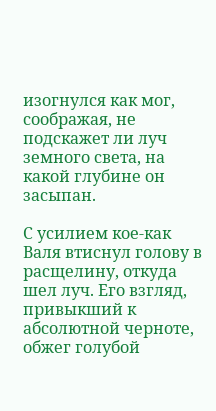изогнулся как мог, соображая, не подскажет ли луч земного света, на какой глубине он засыпан.

С усилием кое-как Валя втиснул голову в расщелину, откуда шел луч. Его взгляд, привыкший к абсолютной черноте, обжег голубой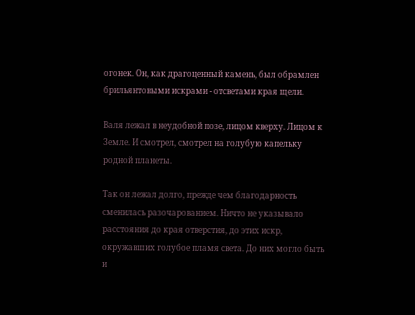огонек. Он, как драгоценный камень, был обрамлен брильянтовыми искрами - отсветами края щели.

Валя лежал в неудобной позе, лицом кверху. Лицом к Земле. И смотрел, смотрел на голубую капельку родной планеты.

Так он лежал долго, прежде чем благодарность сменилась разочарованием. Ничто не указывало расстояния до края отверстия, до этих искр, окружавших голубое пламя света. До них могло быть и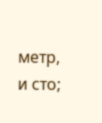метр, и сто;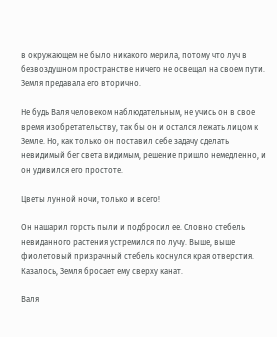в окружающем не было никакого мерила, потому что луч в безвоздушном пространстве ничего не освещал на своем пути. Земля предавала его вторично.

Не будь Валя человеком наблюдательным, не учись он в свое время изобретательству, так бы он и остался лежать лицом к Земле. Но, как только он поставил себе задачу сделать невидимый бег света видимым, решение пришло немедленно, и он удивился его простоте.

Цветы лунной ночи, только и всего!

Он нашарил горсть пыли и подбросил ее. Словно стебель невиданного растения устремился по лучу. Выше, выше фиолетовый призрачный стебель коснулся края отверстия. Казалось, Земля бросает ему сверху канат.

Валя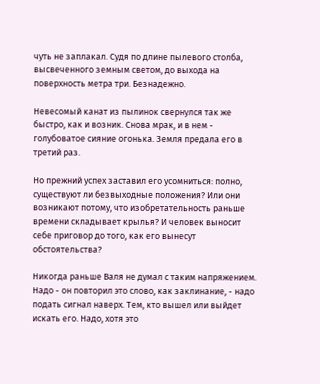чуть не заплакал. Судя по длине пылевого столба, высвеченного земным светом, до выхода на поверхность метра три. Безнадежно.

Невесомый канат из пылинок свернулся так же быстро, как и возник. Снова мрак, и в нем - голубоватое сияние огонька. Земля предала его в третий раз.

Но прежний успех заставил его усомниться: полно, существуют ли безвыходные положения? Или они возникают потому, что изобретательность раньше времени складывает крылья? И человек выносит себе приговор до того, как его вынесут обстоятельства?

Никогда раньше Валя не думал с таким напряжением. Надо - он повторил это слово, как заклинание, - надо подать сигнал наверх. Тем, кто вышел или выйдет искать его. Надо, хотя это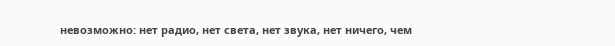невозможно: нет радио, нет света, нет звука, нет ничего, чем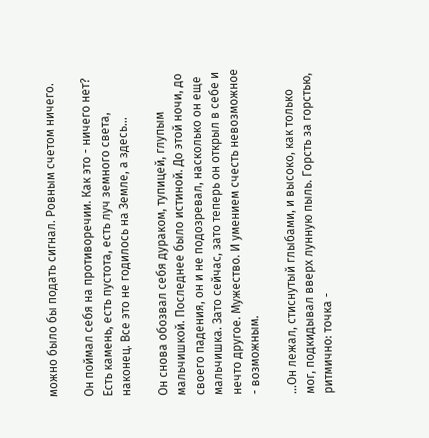можно было бы подать сигнал. Ровным счетом ничего.

Он поймал себя на противоречии. Как это - ничего нет? Есть камень, есть пустота, есть луч земного света, наконец. Все это не годилось на Земле, а здесь...

Он снова обозвал себя дураком, тупицей, глупым мальчишкой. Последнее было истиной. До этой ночи, до своего падения, он и не подозревал, насколько он еще мальчишка. Зато сейчас, зато теперь он открыл в себе и нечто другое. Мужество. И умением счесть невозможное - возможным.

...Он лежал, стиснутый глыбами, и высоко, как только мог, подкидывал вверх лунную пыль. Горсть за горстью, ритмично: точка -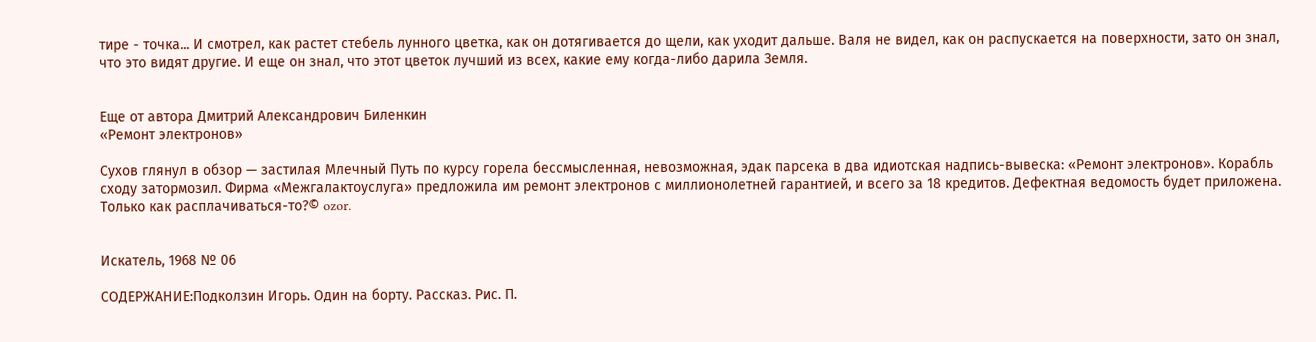тире - точка... И смотрел, как растет стебель лунного цветка, как он дотягивается до щели, как уходит дальше. Валя не видел, как он распускается на поверхности, зато он знал, что это видят другие. И еще он знал, что этот цветок лучший из всех, какие ему когда-либо дарила Земля.


Еще от автора Дмитрий Александрович Биленкин
«Ремонт электронов»

Сухов глянул в обзор — застилая Млечный Путь по курсу горела бессмысленная, невозможная, эдак парсека в два идиотская надпись-вывеска: «Ремонт электронов». Корабль сходу затормозил. Фирма «Межгалактоуслуга» предложила им ремонт электронов с миллионолетней гарантией, и всего за 18 кредитов. Дефектная ведомость будет приложена. Только как расплачиваться-то?© ozor.


Искатель, 1968 № 06

СОДЕРЖАНИЕ:Подколзин Игорь. Один на борту. Рассказ. Рис. П.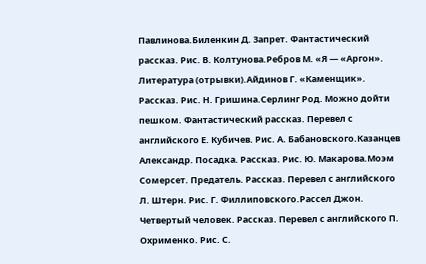Павлинова.Биленкин Д. Запрет. Фантастический рассказ. Рис. В. Колтунова.Ребров М. «Я — «Аргон». Литература (отрывки).Айдинов Г. «Каменщик». Рассказ. Рис. Н. Гришина.Серлинг Род. Можно дойти пешком. Фантастический рассказ. Перевел с английского Е. Кубичев. Рис. А. Бабановского.Казанцев Александр. Посадка. Рассказ. Рис. Ю. Макарова.Моэм Сомерсет. Предатель. Рассказ. Перевел с английского Л. Штерн. Рис. Г. Филлиповского.Рассел Джон. Четвертый человек. Рассказ. Перевел с английского П. Охрименко. Рис. С.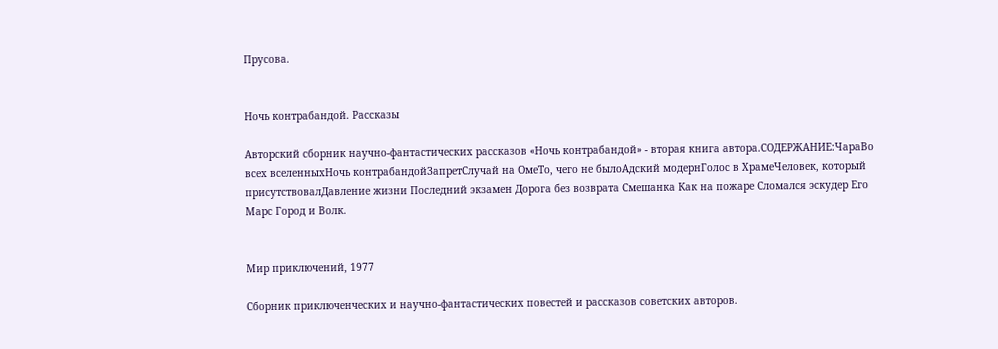Прусова.


Ночь контрабандой. Рассказы

Авторский сборник научно-фантастических рассказов «Ночь контрабандой» - вторая книга автора.СОДЕРЖАНИЕ:ЧараВо всех вселенныхНочь контрабандойЗапретСлучай на ОмеТо, чего не былоАдский модернГолос в ХрамеЧеловек, который присутствовалДавление жизни Последний экзамен Дорога без возврата Смешанка Как на пожаре Сломался эскудер Его Марс Город и Волк.


Мир приключений, 1977

Сборник приключенческих и научно-фантастических повестей и рассказов советских авторов.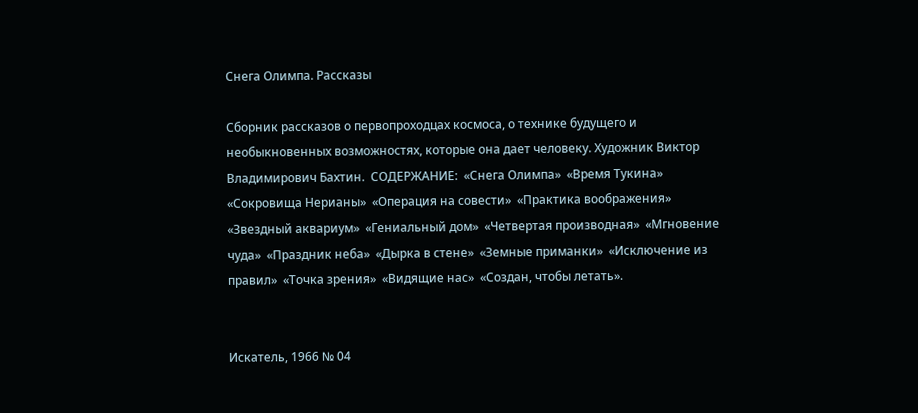Снега Олимпа. Рассказы

Сборник рассказов о первопроходцах космоса, о технике будущего и необыкновенных возможностях, которые она дает человеку. Художник Виктор Владимирович Бахтин.  СОДЕРЖАНИЕ:  «Снега Олимпа»  «Время Тукина»  «Сокровища Нерианы»  «Операция на совести»  «Практика воображения»  «Звездный аквариум»  «Гениальный дом»  «Четвертая производная»  «Мгновение чуда»  «Праздник неба»  «Дырка в стене»  «Земные приманки»  «Исключение из правил»  «Точка зрения»  «Видящие нас»  «Создан, чтобы летать».


Искатель, 1966 № 04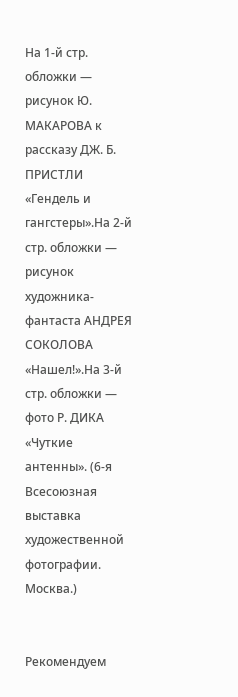На 1-й стр. обложки — рисунок Ю. МАКАРОВА к рассказу ДЖ. Б. ПРИСТЛИ «Гендель и гангстеры».На 2-й стр. обложки — рисунок художника-фантаста АНДРЕЯ СОКОЛОВА «Нашел!».На 3-й стр. обложки — фото Р. ДИКА «Чуткие антенны». (6-я Всесоюзная выставка художественной фотографии. Москва.)


Рекомендуем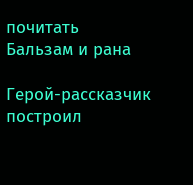почитать
Бальзам и рана

Герой-рассказчик построил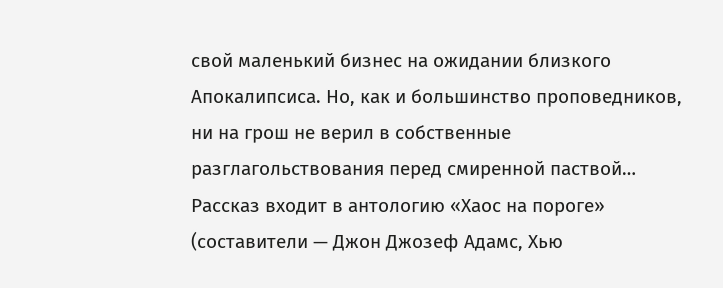свой маленький бизнес на ожидании близкого Апокалипсиса. Но, как и большинство проповедников, ни на грош не верил в собственные разглагольствования перед смиренной паствой… Рассказ входит в антологию «Хаос на пороге» (составители — Джон Джозеф Адамс, Хью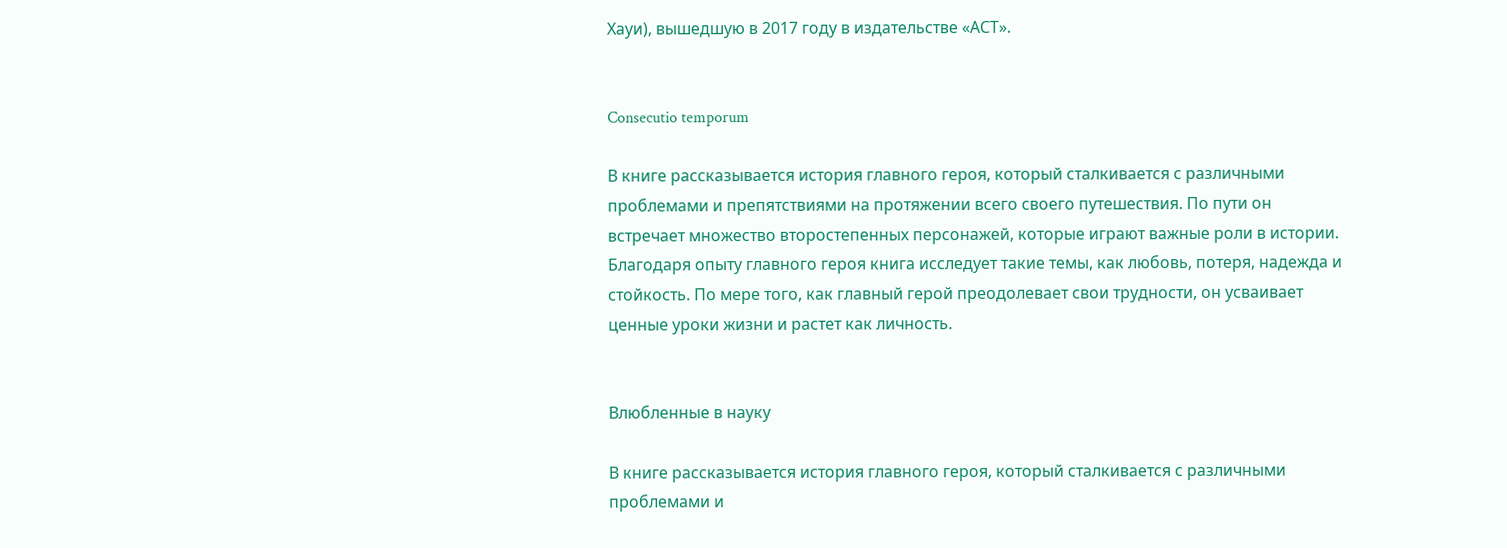Хауи), вышедшую в 2017 году в издательстве «АСТ».


Consecutio temporum

В книге рассказывается история главного героя, который сталкивается с различными проблемами и препятствиями на протяжении всего своего путешествия. По пути он встречает множество второстепенных персонажей, которые играют важные роли в истории. Благодаря опыту главного героя книга исследует такие темы, как любовь, потеря, надежда и стойкость. По мере того, как главный герой преодолевает свои трудности, он усваивает ценные уроки жизни и растет как личность.


Влюбленные в науку

В книге рассказывается история главного героя, который сталкивается с различными проблемами и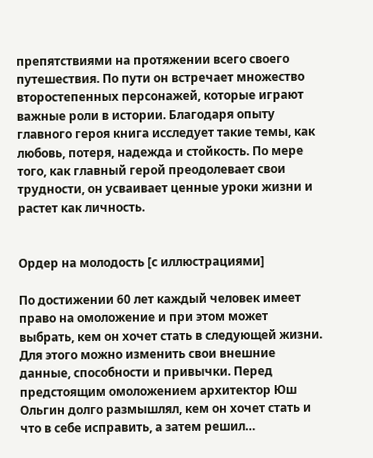препятствиями на протяжении всего своего путешествия. По пути он встречает множество второстепенных персонажей, которые играют важные роли в истории. Благодаря опыту главного героя книга исследует такие темы, как любовь, потеря, надежда и стойкость. По мере того, как главный герой преодолевает свои трудности, он усваивает ценные уроки жизни и растет как личность.


Ордер на молодость [с иллюстрациями]

По достижении 60 лет каждый человек имеет право на омоложение и при этом может выбрать, кем он хочет стать в следующей жизни. Для этого можно изменить свои внешние данные, способности и привычки. Перед предстоящим омоложением архитектор Юш Ольгин долго размышлял, кем он хочет стать и что в себе исправить, а затем решил…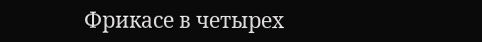Фрикасе в четырех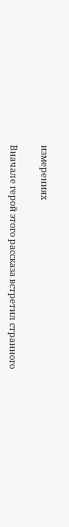измерениях

Вначале герой этого рассказа встретил странного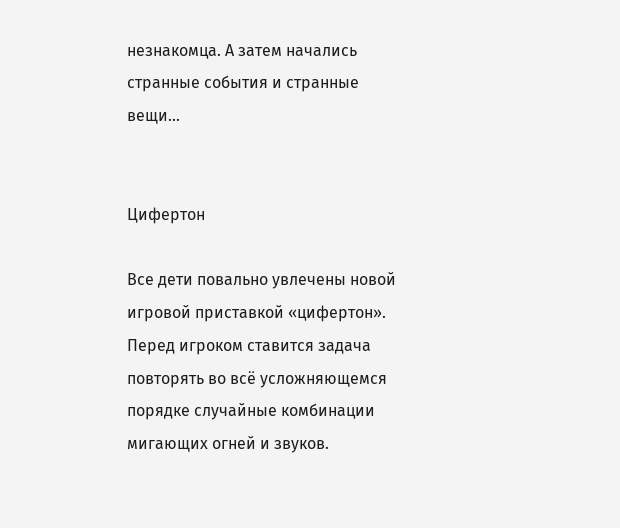незнакомца. А затем начались странные события и странные вещи...


Цифертон

Все дети повально увлечены новой игровой приставкой «цифертон». Перед игроком ставится задача повторять во всё усложняющемся порядке случайные комбинации мигающих огней и звуков.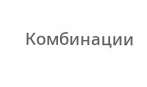Комбинации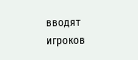вводят игроков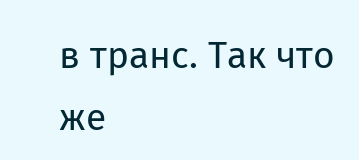в транс. Так что же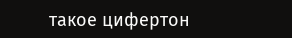такое цифертон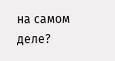на самом деле?